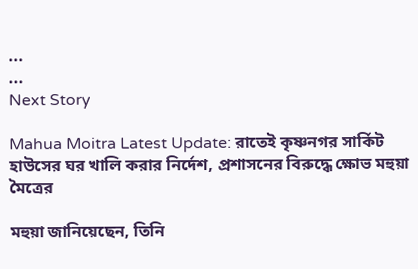...
...
Next Story

Mahua Moitra Latest Update: রাতেই কৃষ্ণনগর সার্কিট হাউসের ঘর খালি করার নির্দেশ, প্রশাসনের বিরুদ্ধে ক্ষোভ মহুয়া মৈত্রের

মহুয়া জানিয়েছেন, তিনি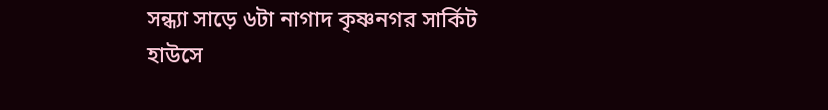সন্ধ্যা সাড়ে ৬টা নাগাদ কৃষ্ণনগর সার্কিট হাউসে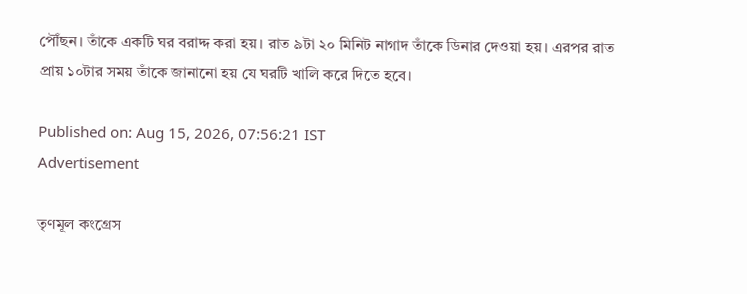পৌঁছন। তাঁকে একটি ঘর বরাদ্দ করা হয়। রাত ৯টা ২০ মিনিট নাগাদ তাঁকে ডিনার দেওয়া হয়। এরপর রাত প্রায় ১০টার সময় তাঁকে জানানো হয় যে ঘরটি খালি করে দিতে হবে।

Published on: Aug 15, 2026, 07:56:21 IST
Advertisement

তৃণমূল কংগ্রেস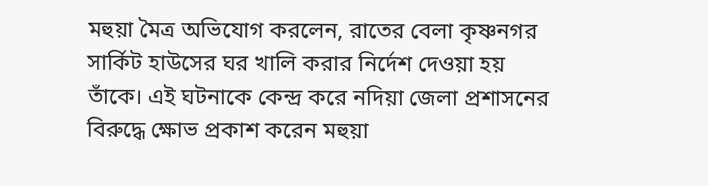মহুয়া মৈত্র অভিযোগ করলেন, রাতের বেলা কৃষ্ণনগর সার্কিট হাউসের ঘর খালি করার নির্দেশ দেওয়া হয় তাঁকে। এই ঘটনাকে কেন্দ্র করে নদিয়া জেলা প্রশাসনের বিরুদ্ধে ক্ষোভ প্রকাশ করেন মহুয়া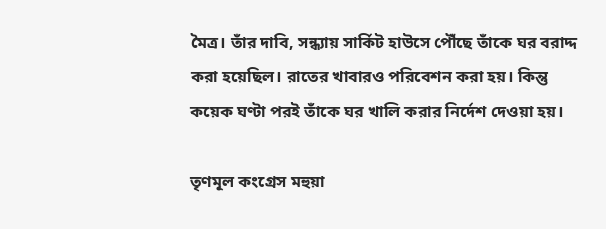মৈত্র। তাঁর দাবি, সন্ধ্যায় সার্কিট হাউসে পৌঁছে তাঁকে ঘর বরাদ্দ করা হয়েছিল। রাতের খাবারও পরিবেশন করা হয়। কিন্তু কয়েক ঘণ্টা পরই তাঁকে ঘর খালি করার নির্দেশ দেওয়া হয়।

তৃণমূল কংগ্রেস মহুয়া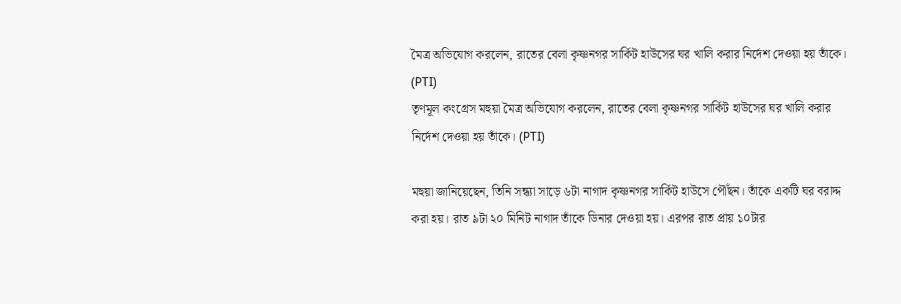মৈত্র অভিযোগ করলেন, রাতের বেলা কৃষ্ণনগর সার্কিট হাউসের ঘর খালি করার নির্দেশ দেওয়া হয় তাঁকে। (PTI)
তৃণমূল কংগ্রেস মহুয়া মৈত্র অভিযোগ করলেন, রাতের বেলা কৃষ্ণনগর সার্কিট হাউসের ঘর খালি করার নির্দেশ দেওয়া হয় তাঁকে। (PTI)

মহুয়া জানিয়েছেন, তিনি সন্ধ্যা সাড়ে ৬টা নাগাদ কৃষ্ণনগর সার্কিট হাউসে পৌঁছন। তাঁকে একটি ঘর বরাদ্দ করা হয়। রাত ৯টা ২০ মিনিট নাগাদ তাঁকে ডিনার দেওয়া হয়। এরপর রাত প্রায় ১০টার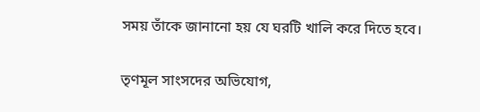সময় তাঁকে জানানো হয় যে ঘরটি খালি করে দিতে হবে।

তৃণমূল সাংসদের অভিযোগ,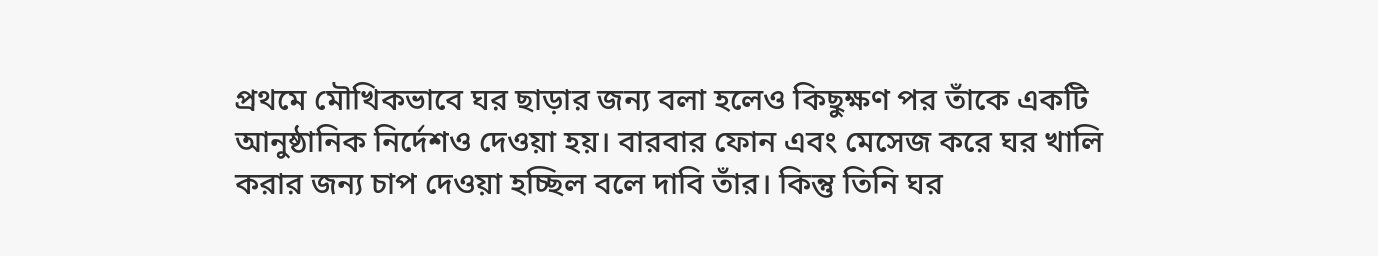প্রথমে মৌখিকভাবে ঘর ছাড়ার জন্য বলা হলেও কিছুক্ষণ পর তাঁকে একটি আনুষ্ঠানিক নির্দেশও দেওয়া হয়। বারবার ফোন এবং মেসেজ করে ঘর খালি করার জন্য চাপ দেওয়া হচ্ছিল বলে দাবি তাঁর। কিন্তু তিনি ঘর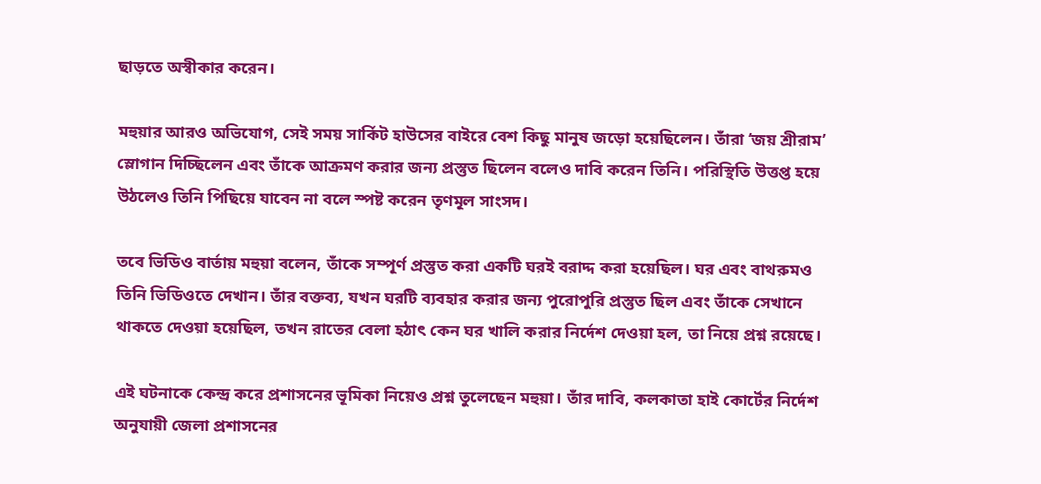ছাড়তে অস্বীকার করেন।

মহুয়ার আরও অভিযোগ, সেই সময় সার্কিট হাউসের বাইরে বেশ কিছু মানুষ জড়ো হয়েছিলেন। তাঁরা ‘জয় শ্রীরাম’ স্লোগান দিচ্ছিলেন এবং তাঁকে আক্রমণ করার জন্য প্রস্তুত ছিলেন বলেও দাবি করেন তিনি। পরিস্থিতি উত্তপ্ত হয়ে উঠলেও তিনি পিছিয়ে যাবেন না বলে স্পষ্ট করেন তৃণমূল সাংসদ।

তবে ভিডিও বার্তায় মহুয়া বলেন, তাঁকে সম্পূর্ণ প্রস্তুত করা একটি ঘরই বরাদ্দ করা হয়েছিল। ঘর এবং বাথরুমও তিনি ভিডিওতে দেখান। তাঁর বক্তব্য, যখন ঘরটি ব্যবহার করার জন্য পুরোপুরি প্রস্তুত ছিল এবং তাঁকে সেখানে থাকতে দেওয়া হয়েছিল, তখন রাতের বেলা হঠাৎ কেন ঘর খালি করার নির্দেশ দেওয়া হল, তা নিয়ে প্রশ্ন রয়েছে।

এই ঘটনাকে কেন্দ্র করে প্রশাসনের ভূমিকা নিয়েও প্রশ্ন তুলেছেন মহুয়া। তাঁর দাবি, কলকাতা হাই কোর্টের নির্দেশ অনুযায়ী জেলা প্রশাসনের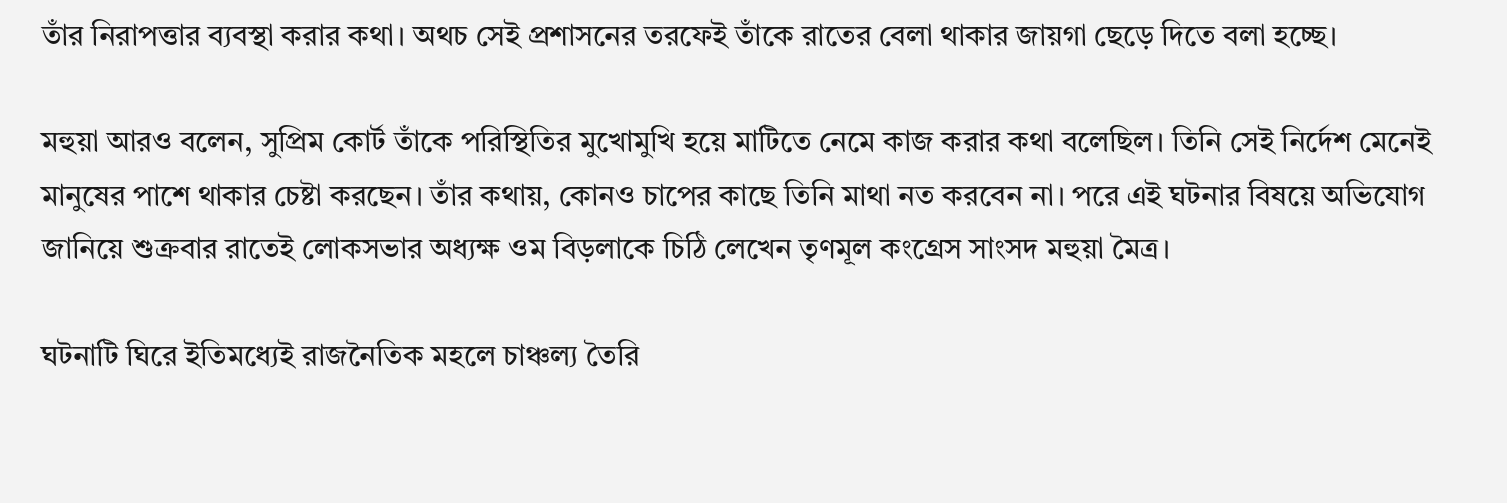তাঁর নিরাপত্তার ব্যবস্থা করার কথা। অথচ সেই প্রশাসনের তরফেই তাঁকে রাতের বেলা থাকার জায়গা ছেড়ে দিতে বলা হচ্ছে।

মহুয়া আরও বলেন, সুপ্রিম কোর্ট তাঁকে পরিস্থিতির মুখোমুখি হয়ে মাটিতে নেমে কাজ করার কথা বলেছিল। তিনি সেই নির্দেশ মেনেই মানুষের পাশে থাকার চেষ্টা করছেন। তাঁর কথায়, কোনও চাপের কাছে তিনি মাথা নত করবেন না। পরে এই ঘটনার বিষয়ে অভিযোগ জানিয়ে শুক্রবার রাতেই লোকসভার অধ্যক্ষ ওম বিড়লাকে চিঠি লেখেন তৃণমূল কংগ্রেস সাংসদ মহুয়া মৈত্র।

ঘটনাটি ঘিরে ইতিমধ্যেই রাজনৈতিক মহলে চাঞ্চল্য তৈরি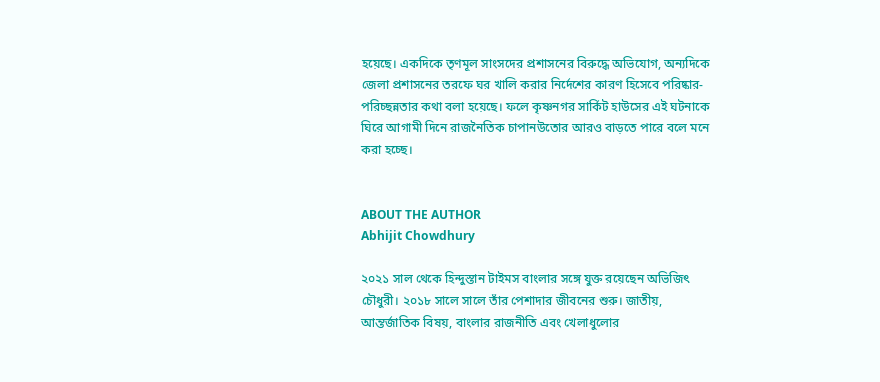হয়েছে। একদিকে তৃণমূল সাংসদের প্রশাসনের বিরুদ্ধে অভিযোগ, অন্যদিকে জেলা প্রশাসনের তরফে ঘর খালি করার নির্দেশের কারণ হিসেবে পরিষ্কার-পরিচ্ছন্নতার কথা বলা হয়েছে। ফলে কৃষ্ণনগর সার্কিট হাউসের এই ঘটনাকে ঘিরে আগামী দিনে রাজনৈতিক চাপানউতোর আরও বাড়তে পারে বলে মনে করা হচ্ছে।


ABOUT THE AUTHOR
Abhijit Chowdhury

২০২১ সাল থেকে হিন্দুস্তান টাইমস বাংলার সঙ্গে যুক্ত রয়েছেন অভিজিৎ চৌধুরী। ২০১৮ সালে সালে তাঁর পেশাদার জীবনের শুরু। জাতীয়, আন্তর্জাতিক বিষয়, বাংলার রাজনীতি এবং খেলাধুলোর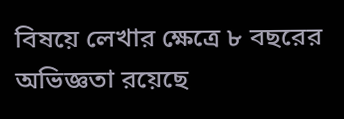বিষয়ে লেখার ক্ষেত্রে ৮ বছরের অভিজ্ঞতা রয়েছে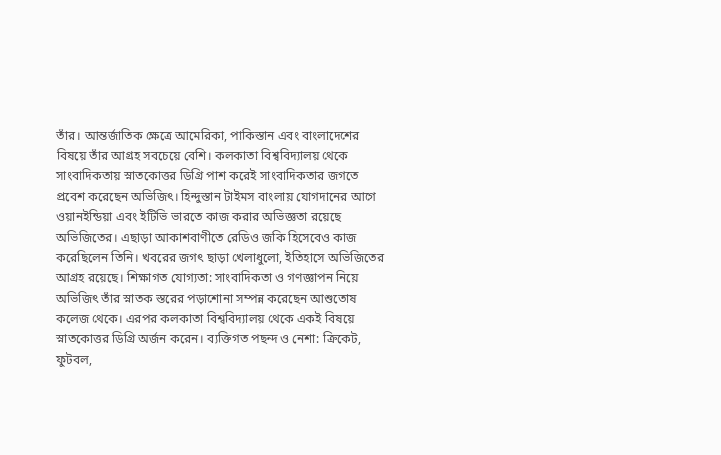তাঁর। আন্তর্জাতিক ক্ষেত্রে আমেরিকা, পাকিস্তান এবং বাংলাদেশের বিষয়ে তাঁর আগ্রহ সবচেয়ে বেশি। কলকাতা বিশ্ববিদ্যালয় থেকে সাংবাদিকতায় স্নাতকোত্তর ডিগ্রি পাশ করেই সাংবাদিকতার জগতে প্রবেশ করেছেন অভিজিৎ। হিন্দুস্তান টাইমস বাংলায় যোগদানের আগে ওয়ানইন্ডিয়া এবং ইটিভি ভারতে কাজ করার অভিজ্ঞতা রয়েছে অভিজিতের। এছাড়া আকাশবাণীতে রেডিও জকি হিসেবেও কাজ করেছিলেন তিনি। খবরের জগৎ ছাড়া খেলাধুলো, ইতিহাসে অভিজিতের আগ্রহ রয়েছে। শিক্ষাগত যোগ্যতা: সাংবাদিকতা ও গণজ্ঞাপন নিয়ে অভিজিৎ তাঁর স্নাতক স্তরের পড়াশোনা সম্পন্ন করেছেন আশুতোষ কলেজ থেকে। এরপর কলকাতা বিশ্ববিদ্যালয় থেকে একই বিষয়ে স্নাতকোত্তর ডিগ্রি অর্জন করেন। ব্যক্তিগত পছন্দ ও নেশা: ক্রিকেট, ফুটবল,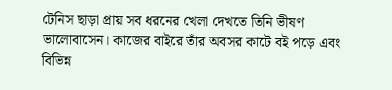টেনিস ছাড়া প্রায় সব ধরনের খেলা দেখতে তিনি ভীষণ ভালোবাসেন। কাজের বাইরে তাঁর অবসর কাটে বই পড়ে এবং বিভিন্ন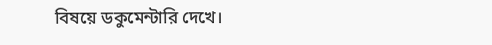বিষয়ে ডকুমেন্টারি দেখে।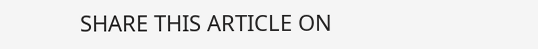SHARE THIS ARTICLE ON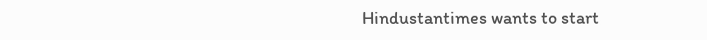Hindustantimes wants to start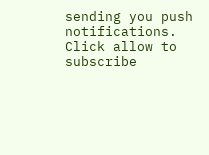sending you push notifications. Click allow to subscribe